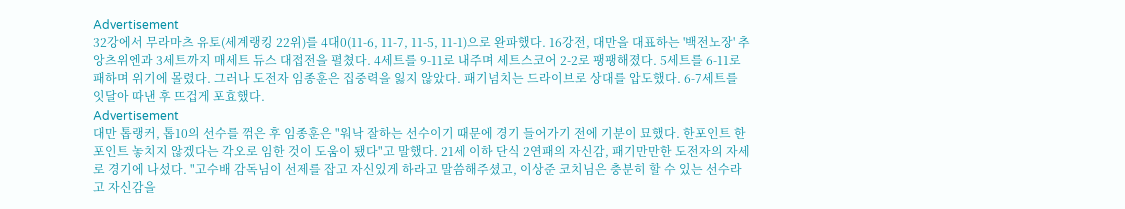Advertisement
32강에서 무라마츠 유토(세계랭킹 22위)를 4대0(11-6, 11-7, 11-5, 11-1)으로 완파했다. 16강전, 대만을 대표하는 '백전노장' 추앙츠위엔과 3세트까지 매세트 듀스 대접전을 펼쳤다. 4세트를 9-11로 내주며 세트스코어 2-2로 팽팽해졌다. 5세트를 6-11로 패하며 위기에 몰렸다. 그러나 도전자 임종훈은 집중력을 잃지 않았다. 패기넘치는 드라이브로 상대를 압도했다. 6-7세트를 잇달아 따낸 후 뜨겁게 포효했다.
Advertisement
대만 톱랭커, 톱10의 선수를 꺾은 후 임종훈은 "워낙 잘하는 선수이기 때문에 경기 들어가기 전에 기분이 묘했다. 한포인트 한포인트 놓치지 않겠다는 각오로 임한 것이 도움이 됐다"고 말했다. 21세 이하 단식 2연패의 자신감, 패기만만한 도전자의 자세로 경기에 나섰다. "고수배 감독님이 선제를 잡고 자신있게 하라고 말씀해주셨고, 이상준 코치님은 충분히 할 수 있는 선수라고 자신감을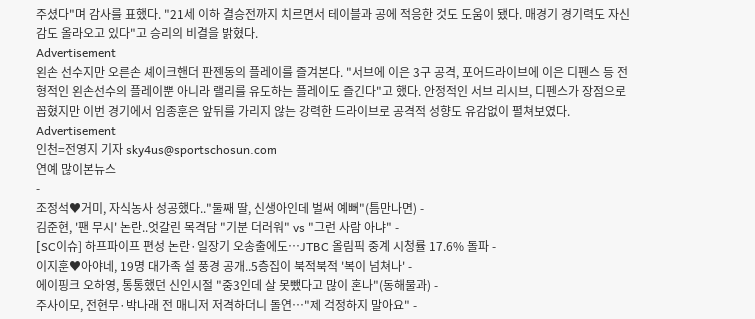주셨다"며 감사를 표했다. "21세 이하 결승전까지 치르면서 테이블과 공에 적응한 것도 도움이 됐다. 매경기 경기력도 자신감도 올라오고 있다"고 승리의 비결을 밝혔다.
Advertisement
왼손 선수지만 오른손 셰이크핸더 판젠동의 플레이를 즐겨본다. "서브에 이은 3구 공격, 포어드라이브에 이은 디펜스 등 전형적인 왼손선수의 플레이뿐 아니라 랠리를 유도하는 플레이도 즐긴다"고 했다. 안정적인 서브 리시브, 디펜스가 장점으로 꼽혔지만 이번 경기에서 임종훈은 앞뒤를 가리지 않는 강력한 드라이브로 공격적 성향도 유감없이 펼쳐보였다.
Advertisement
인천=전영지 기자 sky4us@sportschosun.com
연예 많이본뉴스
-
조정석♥거미, 자식농사 성공했다.."둘째 딸, 신생아인데 벌써 예뻐"(틈만나면) -
김준현, '팬 무시' 논란..엇갈린 목격담 "기분 더러워" vs "그런 사람 아냐" -
[SC이슈] 하프파이프 편성 논란·일장기 오송출에도…JTBC 올림픽 중계 시청률 17.6% 돌파 -
이지훈♥아야네, 19명 대가족 설 풍경 공개..5층집이 북적북적 '복이 넘쳐나' -
에이핑크 오하영, 통통했던 신인시절 "중3인데 살 못뺐다고 많이 혼나"(동해물과) -
주사이모, 전현무·박나래 전 매니저 저격하더니 돌연…"제 걱정하지 말아요" -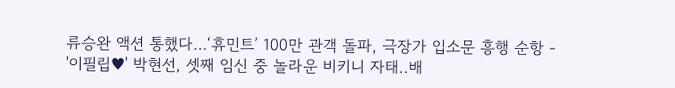류승완 액션 통했다…‘휴민트’ 100만 관객 돌파, 극장가 입소문 흥행 순항 -
'이필립♥' 박현선, 셋째 임신 중 놀라운 비키니 자태..배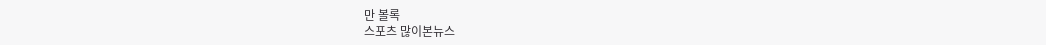만 볼록
스포츠 많이본뉴스